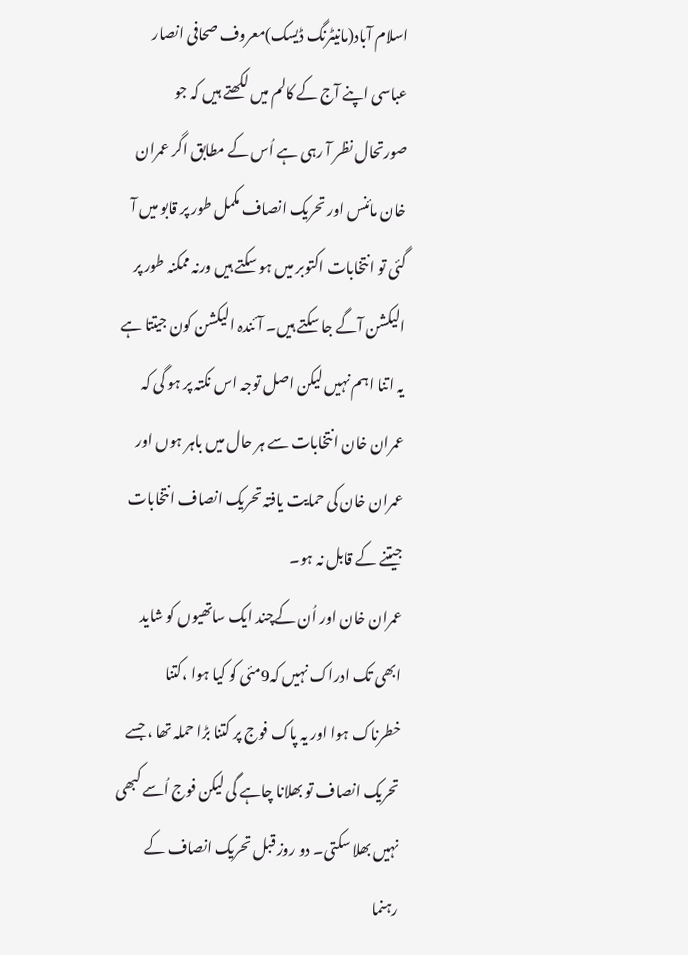اسلام آباد(مانیٹرنگ ڈیسک)معروف صحافی انصار عباسی اپنے آج کے کالم میں لکھتے ہیں کہ جو صورتحال نظر آ رہی ہے اُس کے مطابق اگر عمران خان مائنس اور تحریک انصاف مکمل طور پر قابو میں آ گئی تو انتخابات اکتوبر میں ہو سکتے ہیں ورنہ ممکنہ طور پر الیکشن آگے جا سکتے ہیں۔ آئندہ الیکشن کون جیتتا ہے یہ اتنا اہم نہیں لیکن اصل توجہ اس نکتہ پر ہو گی کہ عمران خان انتخابات سے ہر حال میں باہر ہوں اور عمران خان کی حمایت یافتہ تحریک انصاف انتخابات جیتنے کے قابل نہ ہو۔
عمران خان اور اُن کےچند ایک ساتھیوں کو شاید ابھی تک ادراک نہیں کہ9مئی کو کیا ہوا ،کتنا خطرناک ہوا اور یہ پاک فوج پر کتنا بڑا حملہ تھا ، جسے تحریک انصاف تو بھلانا چاہے گی لیکن فوج اُسے کبھی نہیں بھلا سکتی۔ دو روز قبل تحریک انصاف کے رہنما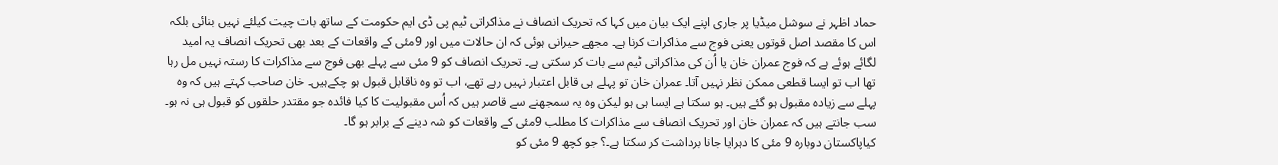حماد اظہر نے سوشل میڈیا پر جاری اپنے ایک بیان میں کہا کہ تحریک انصاف نے مذاکراتی ٹیم پی ڈی ایم حکومت کے ساتھ بات چیت کیلئے نہیں بنائی بلکہ اس کا مقصد اصل قوتوں یعنی فوج سے مذاکرات کرنا ہے۔ مجھے حیرانی ہوئی کہ ان حالات میں اور 9مئی کے واقعات کے بعد بھی تحریک انصاف یہ امید لگائے ہوئے ہے کہ فوج عمران خان یا اُن کی مذاکراتی ٹیم سے بات کر سکتی ہے۔ تحریک انصاف کو 9 مئی سے پہلے بھی فوج سے مذاکرات کا رستہ نہیں مل رہا تھا اب تو ایسا قطعی ممکن نظر نہیں آتا۔ عمران خان تو پہلے ہی قابل اعتبار نہیں رہے تھے، اب تو وہ ناقابل قبول ہو چکےہیں۔ خان صاحب کہتے ہیں کہ وہ پہلے سے زیادہ مقبول ہو گئے ہیں۔ ہو سکتا ہے ایسا ہی ہو لیکن وہ یہ سمجھنے سے قاصر ہیں کہ اُس مقبولیت کا کیا فائدہ جو مقتدر حلقوں کو قبول ہی نہ ہو۔ سب جانتے ہیں کہ عمران خان اور تحریک انصاف سے مذاکرات کا مطلب 9مئی کے واقعات کو شہ دینے کے برابر ہو گا۔
کیاپاکستان دوبارہ 9 مئی کا دہرایا جانا برداشت کر سکتا ہے۔؟ جو کچھ 9 مئی کو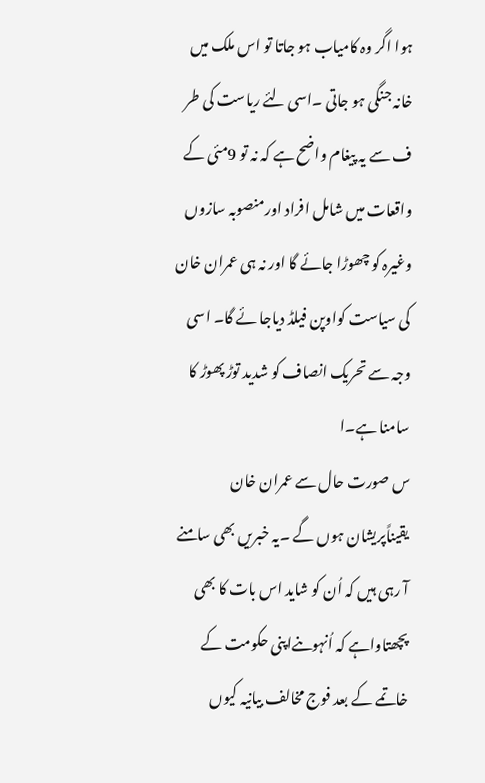ہوا اگر وہ کامیاب ہو جاتا تو اس ملک میں خانہ جنگی ہو جاتی ۔اسی لئے ریاست کی طر ف سے یہ پیغام واضح ہے کہ نہ تو 9مئی کے واقعات میں شامل افراد اورمنصوبہ سازوں وغیرہ کو چھوڑا جائے گا اور نہ ہی عمران خان کی سیاست کواوپن فیلڈ دیاجا ئے گا۔ اسی وجہ سے تحریک انصاف کو شدید توڑ پھوڑ کا سامنا ہے۔ا
س صورت حال سے عمران خان یقیناًپریشان ہوں گے ۔یہ خبریں بھی سامنے آ رہی ہیں کہ اُن کو شاید اس بات کا بھی پچھتاواہے کہ اُنہوںنےاپنی حکومت کے خاتمے کے بعد فوج مخالف بیانیہ کیوں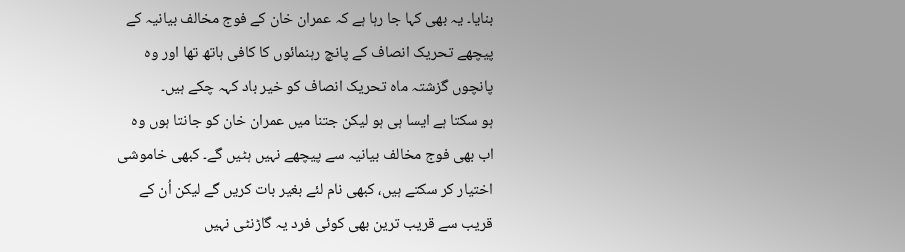بنایا۔ یہ بھی کہا جا رہا ہے کہ عمران خان کے فوج مخالف بیانیہ کے پیچھے تحریک انصاف کے پانچ رہنمائوں کا کافی ہاتھ تھا اور وہ پانچوں گزشتہ ماہ تحریک انصاف کو خیر باد کہہ چکے ہیں۔
ہو سکتا ہے ایسا ہی ہو لیکن جتنا میں عمران خان کو جانتا ہوں وہ اب بھی فوج مخالف بیانیہ سے پیچھے نہیں ہٹیں گے۔ کبھی خاموشی اختیار کر سکتے ہیں، کبھی نام لئے بغیر بات کریں گے لیکن اُن کے قریب سے قریب ترین بھی کوئی فرد یہ گاڑنٹی نہیں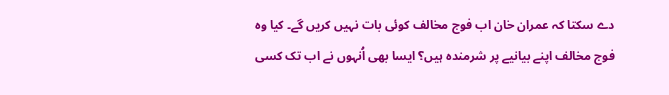دے سکتا کہ عمران خان اب فوج مخالف کوئی بات نہیں کریں گے۔ کیا وہ فوج مخالف اپنے بیانیے پر شرمندہ ہیں؟ ایسا بھی اُنہوں نے اب تک کسی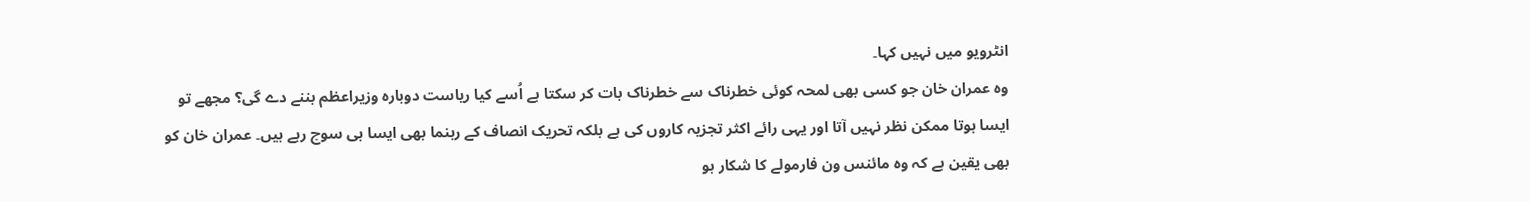انٹرویو میں نہیں کہا۔
وہ عمران خان جو کسی بھی لمحہ کوئی خطرناک سے خطرناک بات کر سکتا ہے اُسے کیا ریاست دوبارہ وزیراعظم بننے دے گی؟ مجھے تو ایسا ہوتا ممکن نظر نہیں آتا اور یہی رائے اکثر تجزیہ کاروں کی ہے بلکہ تحریک انصاف کے رہنما بھی ایسا ہی سوچ رہے ہیں۔ عمران خان کو بھی یقین ہے کہ وہ مائنس ون فارمولے کا شکار ہو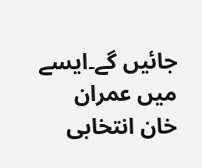جائیں گے۔ایسے میں عمران خان انتخابی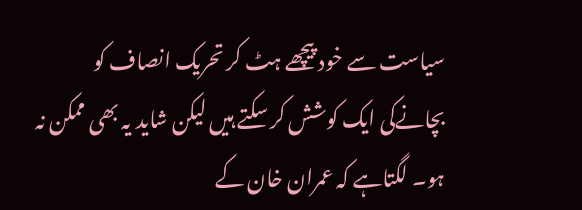سیاست سے خود پیچھے ہٹ کر تحریک انصاف کو بچانےکی ایک کوشش کر سکتے ہیں لیکن شاید یہ بھی ممکن نہ ہو۔ لگتاہے کہ عمران خان کے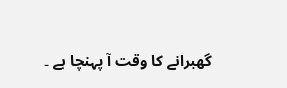گھبرانے کا وقت آ پہنچا ہے ۔